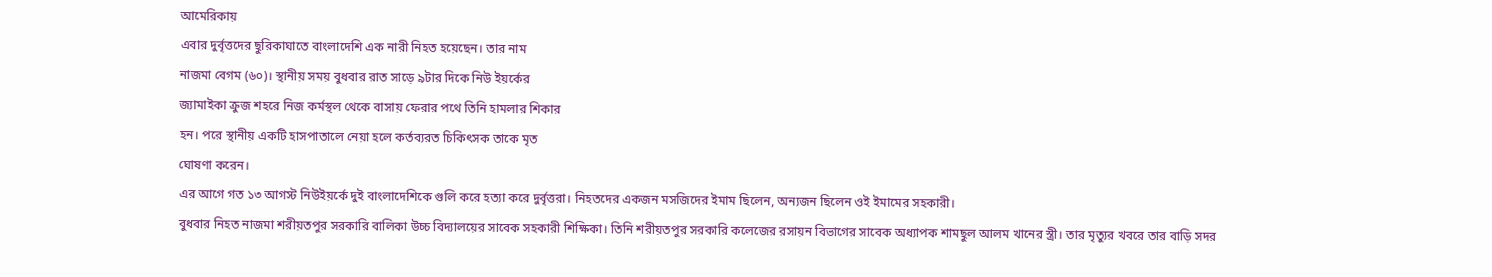আমেরিকায়
এবার দুর্বৃত্তদের ছুরিকাঘাতে বাংলাদেশি এক নারী নিহত হয়েছেন। তার নাম
নাজমা বেগম (৬০)। স্থানীয় সময় বুধবার রাত সাড়ে ৯টার দিকে নিউ ইয়র্কের
জ্যামাইকা ক্রুজ শহরে নিজ কর্মস্থল থেকে বাসায় ফেরার পথে তিনি হামলার শিকার
হন। পরে স্থানীয় একটি হাসপাতালে নেয়া হলে কর্তব্যরত চিকিৎসক তাকে মৃত
ঘোষণা করেন।
এর আগে গত ১৩ আগস্ট নিউইয়র্কে দুই বাংলাদেশিকে গুলি করে হত্যা করে দুর্বৃত্তরা। নিহতদের একজন মসজিদের ইমাম ছিলেন, অন্যজন ছিলেন ওই ইমামের সহকারী।
বুধবার নিহত নাজমা শরীয়তপুর সরকারি বালিকা উচ্চ বিদ্যালয়ের সাবেক সহকারী শিক্ষিকা। তিনি শরীয়তপুর সরকারি কলেজের রসায়ন বিভাগের সাবেক অধ্যাপক শামছুল আলম খানের স্ত্রী। তার মৃত্যুর খবরে তার বাড়ি সদর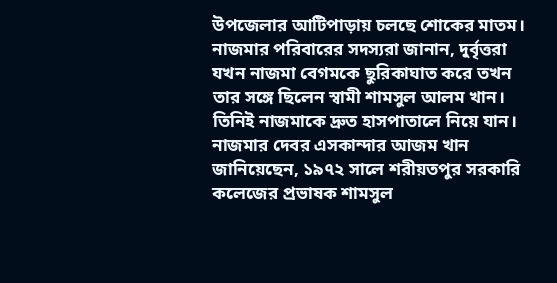উপজেলার আটিপাড়ায় চলছে শোকের মাতম।
নাজমার পরিবারের সদস্যরা জানান, দুর্বৃত্তরা যখন নাজমা বেগমকে ছুরিকাঘাত করে তখন তার সঙ্গে ছিলেন স্বামী শামসুল আলম খান। তিনিই নাজমাকে দ্রুত হাসপাতালে নিয়ে যান।
নাজমার দেবর এসকান্দার আজম খান জানিয়েছেন, ১৯৭২ সালে শরীয়তপুর সরকারি কলেজের প্রভাষক শামসুল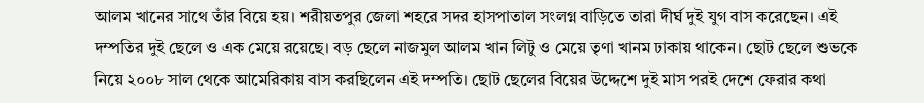আলম খানের সাথে তাঁর বিয়ে হয়। শরীয়তপুর জেলা শহরে সদর হাসপাতাল সংলগ্ন বাড়িতে তারা দীর্ঘ দুই যুগ বাস করেছেন। এই দম্পতির দুই ছেলে ও এক মেয়ে রয়েছে। বড় ছেলে নাজমুল আলম খান লিটু ও মেয়ে তৃণা খানম ঢাকায় থাকেন। ছোট ছেলে শুভকে নিয়ে ২০০৮ সাল থেকে আমেরিকায় বাস করছিলেন এই দম্পতি। ছোট ছেলের বিয়ের উদ্দেশে দুই মাস পরই দেশে ফেরার কথা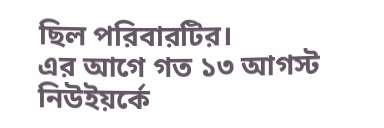ছিল পরিবারটির।
এর আগে গত ১৩ আগস্ট নিউইয়র্কে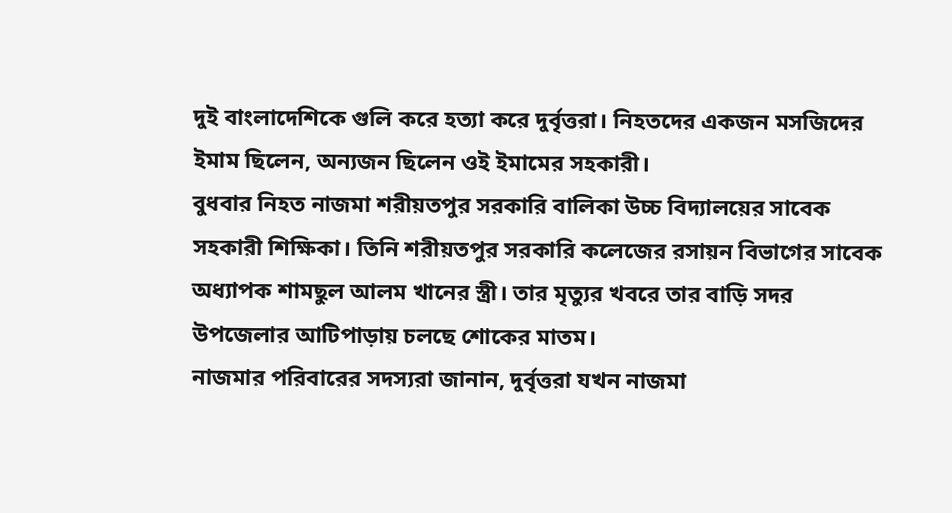দুই বাংলাদেশিকে গুলি করে হত্যা করে দুর্বৃত্তরা। নিহতদের একজন মসজিদের ইমাম ছিলেন, অন্যজন ছিলেন ওই ইমামের সহকারী।
বুধবার নিহত নাজমা শরীয়তপুর সরকারি বালিকা উচ্চ বিদ্যালয়ের সাবেক সহকারী শিক্ষিকা। তিনি শরীয়তপুর সরকারি কলেজের রসায়ন বিভাগের সাবেক অধ্যাপক শামছুল আলম খানের স্ত্রী। তার মৃত্যুর খবরে তার বাড়ি সদর উপজেলার আটিপাড়ায় চলছে শোকের মাতম।
নাজমার পরিবারের সদস্যরা জানান, দুর্বৃত্তরা যখন নাজমা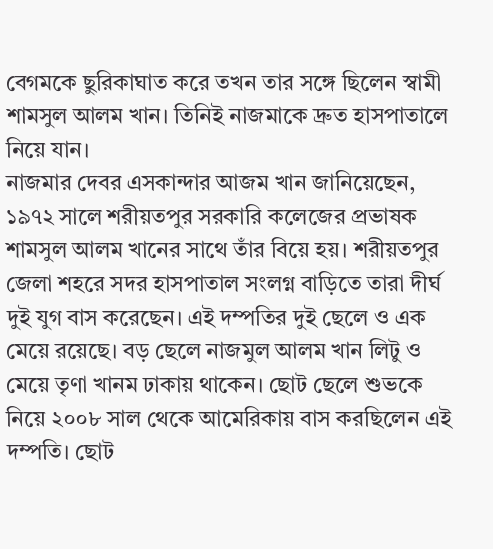বেগমকে ছুরিকাঘাত করে তখন তার সঙ্গে ছিলেন স্বামী শামসুল আলম খান। তিনিই নাজমাকে দ্রুত হাসপাতালে নিয়ে যান।
নাজমার দেবর এসকান্দার আজম খান জানিয়েছেন, ১৯৭২ সালে শরীয়তপুর সরকারি কলেজের প্রভাষক শামসুল আলম খানের সাথে তাঁর বিয়ে হয়। শরীয়তপুর জেলা শহরে সদর হাসপাতাল সংলগ্ন বাড়িতে তারা দীর্ঘ দুই যুগ বাস করেছেন। এই দম্পতির দুই ছেলে ও এক মেয়ে রয়েছে। বড় ছেলে নাজমুল আলম খান লিটু ও মেয়ে তৃণা খানম ঢাকায় থাকেন। ছোট ছেলে শুভকে নিয়ে ২০০৮ সাল থেকে আমেরিকায় বাস করছিলেন এই দম্পতি। ছোট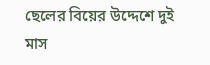ছেলের বিয়ের উদ্দেশে দুই মাস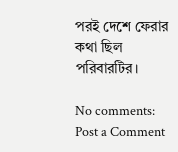পরই দেশে ফেরার কথা ছিল পরিবারটির।

No comments:
Post a Comment